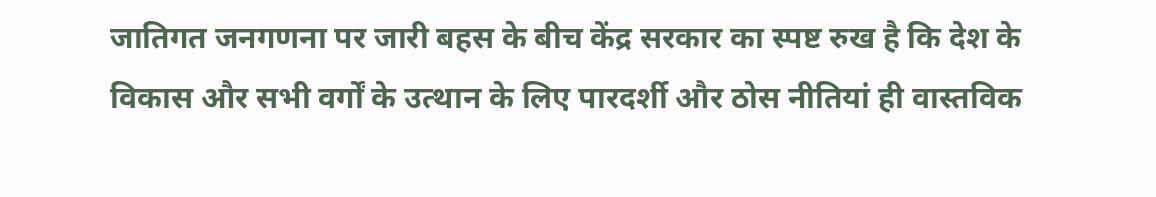जातिगत जनगणना पर जारी बहस के बीच केंद्र सरकार का स्पष्ट रुख है कि देश के विकास और सभी वर्गों के उत्थान के लिए पारदर्शी और ठोस नीतियां ही वास्तविक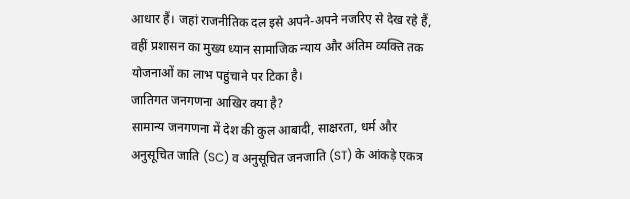आधार हैं। जहां राजनीतिक दल इसे अपने-अपने नजरिए से देख रहे हैं, वहीं प्रशासन का मुख्य ध्यान सामाजिक न्याय और अंतिम व्यक्ति तक योजनाओं का लाभ पहुंचाने पर टिका है।
जातिगत जनगणना आखिर क्या है?
सामान्य जनगणना में देश की कुल आबादी, साक्षरता, धर्म और अनुसूचित जाति (SC) व अनुसूचित जनजाति (ST) के आंकड़े एकत्र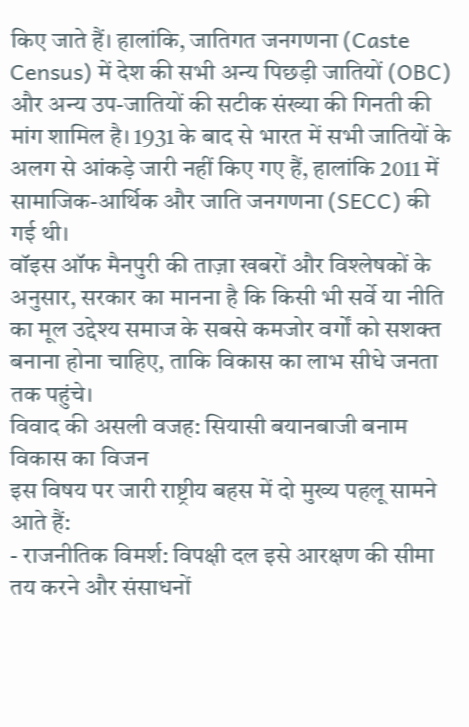किए जाते हैं। हालांकि, जातिगत जनगणना (Caste Census) में देश की सभी अन्य पिछड़ी जातियों (OBC) और अन्य उप-जातियों की सटीक संख्या की गिनती की मांग शामिल है। 1931 के बाद से भारत में सभी जातियों के अलग से आंकड़े जारी नहीं किए गए हैं, हालांकि 2011 में सामाजिक-आर्थिक और जाति जनगणना (SECC) की गई थी।
वॉइस ऑफ मैनपुरी की ताज़ा खबरों और विश्लेषकों के अनुसार, सरकार का मानना है कि किसी भी सर्वे या नीति का मूल उद्देश्य समाज के सबसे कमजोर वर्गों को सशक्त बनाना होना चाहिए, ताकि विकास का लाभ सीधे जनता तक पहुंचे।
विवाद की असली वजह: सियासी बयानबाजी बनाम विकास का विजन
इस विषय पर जारी राष्ट्रीय बहस में दो मुख्य पहलू सामने आते हैं:
- राजनीतिक विमर्श: विपक्षी दल इसे आरक्षण की सीमा तय करने और संसाधनों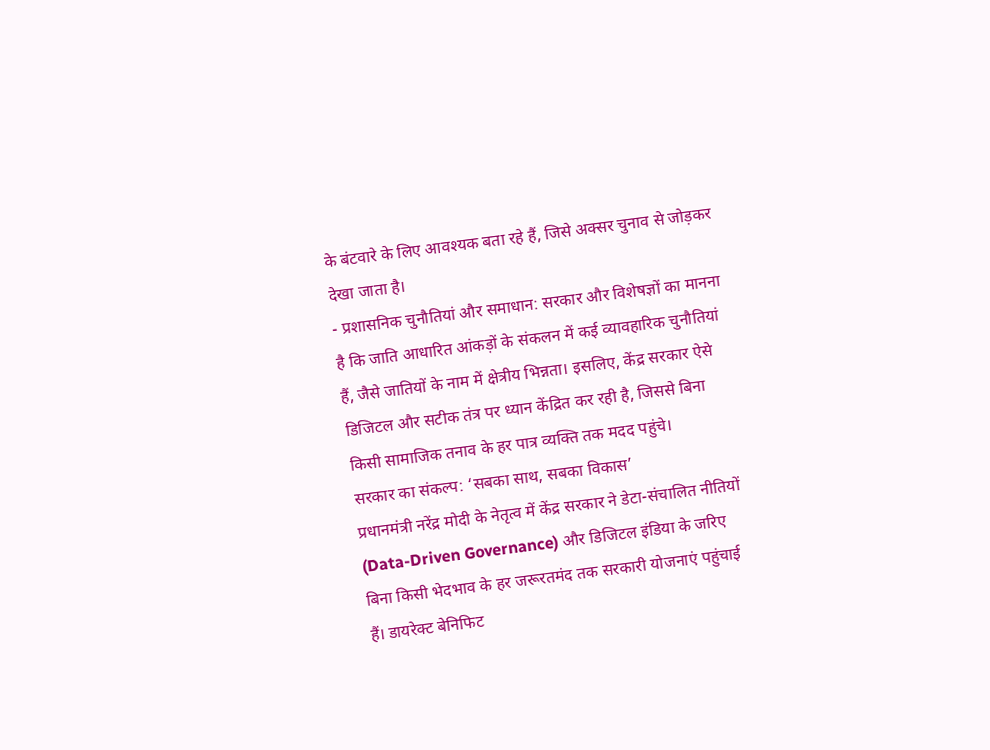के बंटवारे के लिए आवश्यक बता रहे हैं, जिसे अक्सर चुनाव से जोड़कर देखा जाता है।
- प्रशासनिक चुनौतियां और समाधान: सरकार और विशेषज्ञों का मानना है कि जाति आधारित आंकड़ों के संकलन में कई व्यावहारिक चुनौतियां हैं, जैसे जातियों के नाम में क्षेत्रीय भिन्नता। इसलिए, केंद्र सरकार ऐसे डिजिटल और सटीक तंत्र पर ध्यान केंद्रित कर रही है, जिससे बिना किसी सामाजिक तनाव के हर पात्र व्यक्ति तक मदद पहुंचे।
सरकार का संकल्प: ‘सबका साथ, सबका विकास’
प्रधानमंत्री नरेंद्र मोदी के नेतृत्व में केंद्र सरकार ने डेटा-संचालित नीतियों (Data-Driven Governance) और डिजिटल इंडिया के जरिए बिना किसी भेदभाव के हर जरूरतमंद तक सरकारी योजनाएं पहुंचाई हैं। डायरेक्ट बेनिफिट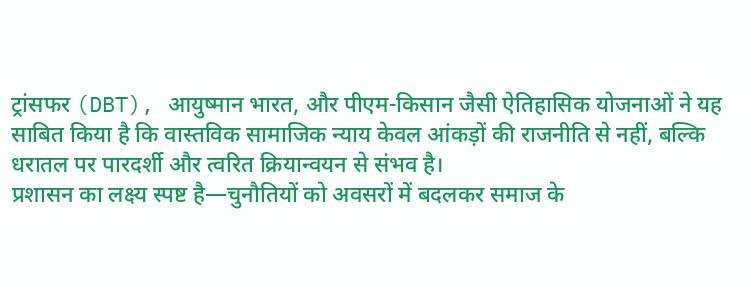ट्रांसफर (DBT), आयुष्मान भारत, और पीएम-किसान जैसी ऐतिहासिक योजनाओं ने यह साबित किया है कि वास्तविक सामाजिक न्याय केवल आंकड़ों की राजनीति से नहीं, बल्कि धरातल पर पारदर्शी और त्वरित क्रियान्वयन से संभव है।
प्रशासन का लक्ष्य स्पष्ट है—चुनौतियों को अवसरों में बदलकर समाज के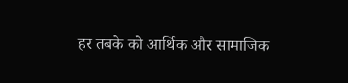हर तबके को आर्थिक और सामाजिक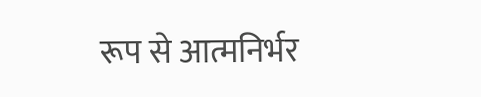रूप से आत्मनिर्भर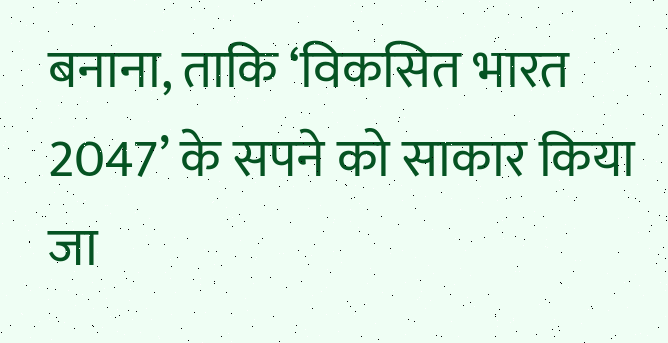बनाना, ताकि ‘विकसित भारत 2047’ के सपने को साकार किया जा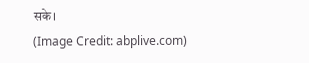सके।
(Image Credit: abplive.com)